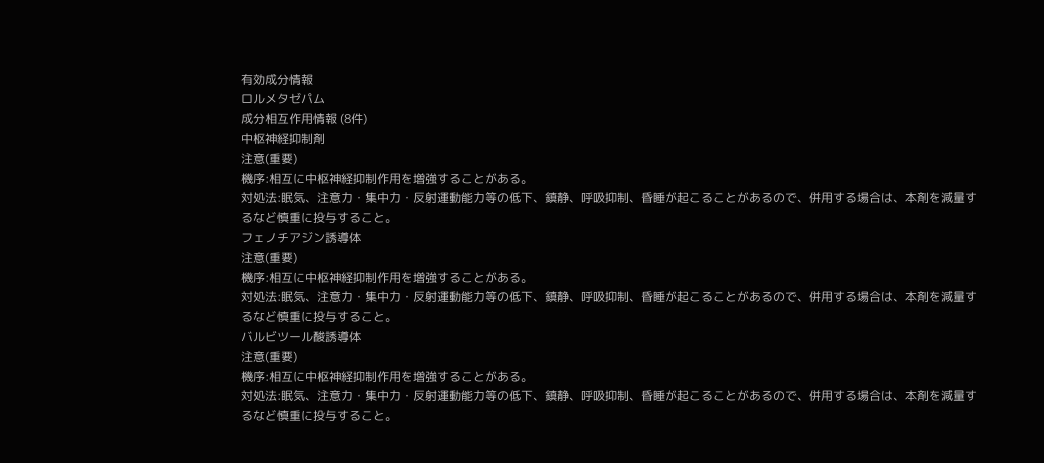有効成分情報
ロルメタゼパム
成分相互作用情報 (8件)
中枢神経抑制剤
注意(重要)
機序:相互に中枢神経抑制作用を増強することがある。
対処法:眠気、注意力・集中力・反射運動能力等の低下、鎮静、呼吸抑制、昏睡が起こることがあるので、併用する場合は、本剤を減量するなど慎重に投与すること。
フェノチアジン誘導体
注意(重要)
機序:相互に中枢神経抑制作用を増強することがある。
対処法:眠気、注意力・集中力・反射運動能力等の低下、鎮静、呼吸抑制、昏睡が起こることがあるので、併用する場合は、本剤を減量するなど慎重に投与すること。
バルビツール酸誘導体
注意(重要)
機序:相互に中枢神経抑制作用を増強することがある。
対処法:眠気、注意力・集中力・反射運動能力等の低下、鎮静、呼吸抑制、昏睡が起こることがあるので、併用する場合は、本剤を減量するなど慎重に投与すること。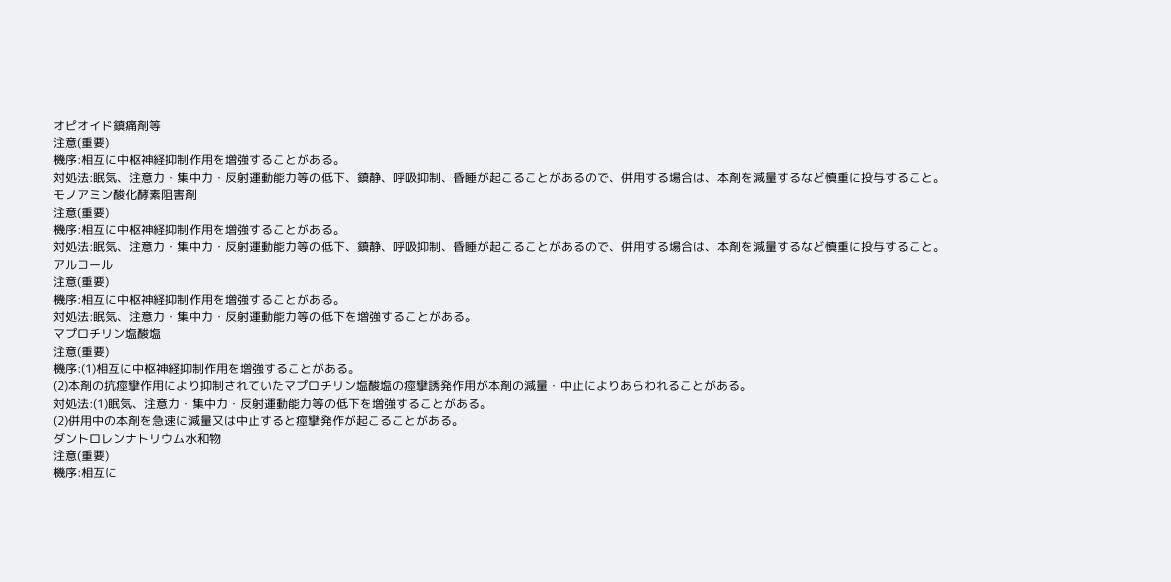オピオイド鎮痛剤等
注意(重要)
機序:相互に中枢神経抑制作用を増強することがある。
対処法:眠気、注意力・集中力・反射運動能力等の低下、鎮静、呼吸抑制、昏睡が起こることがあるので、併用する場合は、本剤を減量するなど慎重に投与すること。
モノアミン酸化酵素阻害剤
注意(重要)
機序:相互に中枢神経抑制作用を増強することがある。
対処法:眠気、注意力・集中力・反射運動能力等の低下、鎮静、呼吸抑制、昏睡が起こることがあるので、併用する場合は、本剤を減量するなど慎重に投与すること。
アルコール
注意(重要)
機序:相互に中枢神経抑制作用を増強することがある。
対処法:眠気、注意力・集中力・反射運動能力等の低下を増強することがある。
マプロチリン塩酸塩
注意(重要)
機序:(1)相互に中枢神経抑制作用を増強することがある。
(2)本剤の抗痙攣作用により抑制されていたマプロチリン塩酸塩の痙攣誘発作用が本剤の減量・中止によりあらわれることがある。
対処法:(1)眠気、注意力・集中力・反射運動能力等の低下を増強することがある。
(2)併用中の本剤を急速に減量又は中止すると痙攣発作が起こることがある。
ダントロレンナトリウム水和物
注意(重要)
機序:相互に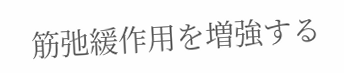筋弛緩作用を増強する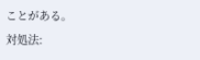ことがある。
対処法: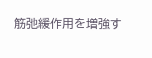筋弛緩作用を増強す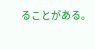ることがある。